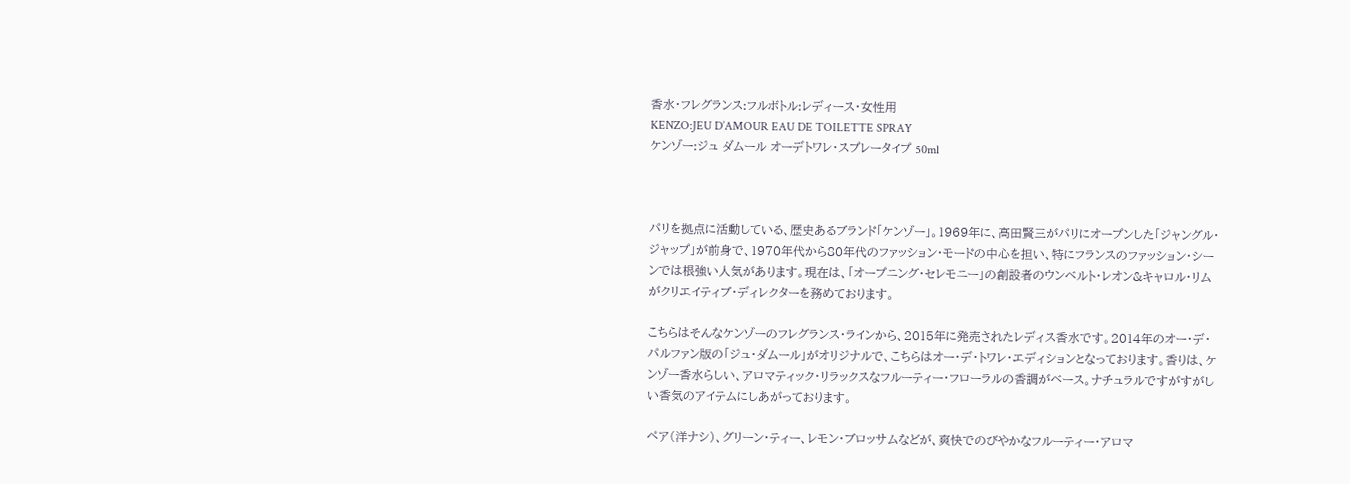香水・フレグランス:フルボトル:レディース・女性用
KENZO:JEU D’AMOUR EAU DE TOILETTE SPRAY
ケンゾー:ジュ ダムール オーデトワレ・スプレータイプ 50ml



パリを拠点に活動している、歴史あるブランド「ケンゾー」。1969年に、高田賢三がパリにオープンした「ジャングル・ジャップ」が前身で、1970年代から80年代のファッション・モードの中心を担い、特にフランスのファッション・シーンでは根強い人気があります。現在は、「オープニング・セレモニー」の創設者のウンベルト・レオン&キャロル・リムがクリエイティブ・ディレクターを務めております。

こちらはそんなケンゾーのフレグランス・ラインから、2015年に発売されたレディス香水です。2014年のオー・デ・パルファン版の「ジュ・ダムール」がオリジナルで、こちらはオー・デ・トワレ・エディションとなっております。香りは、ケンゾー香水らしい、アロマティック・リラックスなフルーティー・フローラルの香調がベース。ナチュラルですがすがしい香気のアイテムにしあがっております。

ペア(洋ナシ)、グリーン・ティー、レモン・ブロッサムなどが、爽快でのびやかなフルーティー・アロマ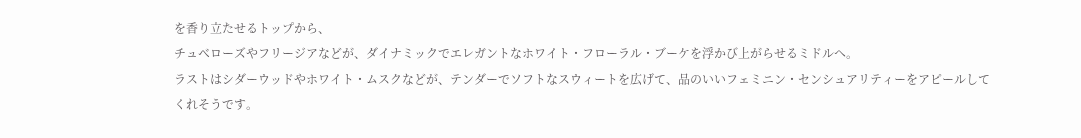を香り立たせるトップから、
チュベローズやフリージアなどが、ダイナミックでエレガントなホワイト・フローラル・ブーケを浮かび上がらせるミドルへ。
ラストはシダーウッドやホワイト・ムスクなどが、テンダーでソフトなスウィートを広げて、品のいいフェミニン・センシュアリティーをアピールしてくれそうです。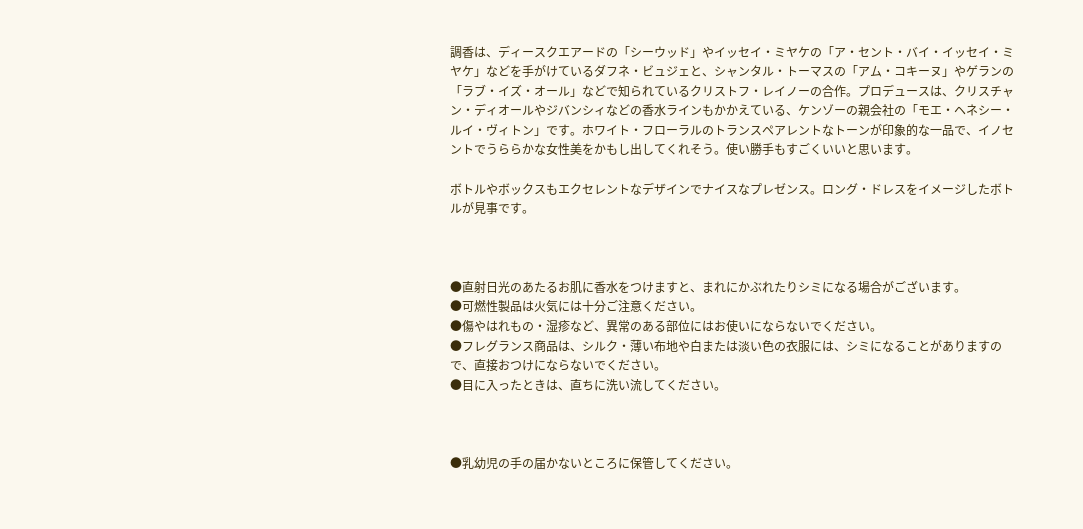調香は、ディースクエアードの「シーウッド」やイッセイ・ミヤケの「ア・セント・バイ・イッセイ・ミヤケ」などを手がけているダフネ・ビュジェと、シャンタル・トーマスの「アム・コキーヌ」やゲランの「ラブ・イズ・オール」などで知られているクリストフ・レイノーの合作。プロデュースは、クリスチャン・ディオールやジバンシィなどの香水ラインもかかえている、ケンゾーの親会社の「モエ・ヘネシー・ルイ・ヴィトン」です。ホワイト・フローラルのトランスペアレントなトーンが印象的な一品で、イノセントでうららかな女性美をかもし出してくれそう。使い勝手もすごくいいと思います。

ボトルやボックスもエクセレントなデザインでナイスなプレゼンス。ロング・ドレスをイメージしたボトルが見事です。



●直射日光のあたるお肌に香水をつけますと、まれにかぶれたりシミになる場合がございます。
●可燃性製品は火気には十分ご注意ください。
●傷やはれもの・湿疹など、異常のある部位にはお使いにならないでください。
●フレグランス商品は、シルク・薄い布地や白または淡い色の衣服には、シミになることがありますので、直接おつけにならないでください。
●目に入ったときは、直ちに洗い流してください。



●乳幼児の手の届かないところに保管してください。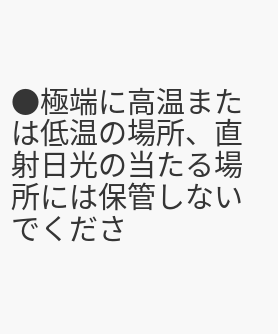●極端に高温または低温の場所、直射日光の当たる場所には保管しないでくださ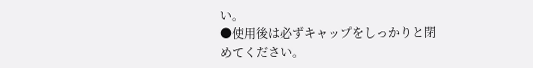い。
●使用後は必ずキャップをしっかりと閉めてください。